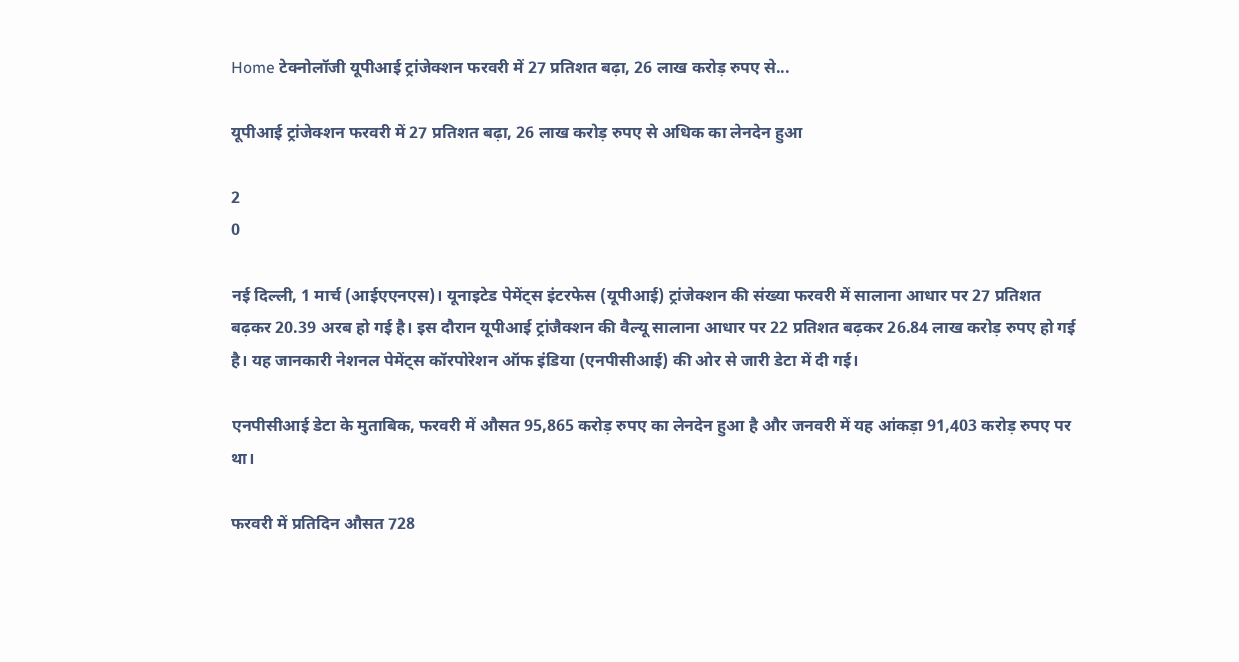Home टेक्नोलॉजी यूपीआई ट्रांजेक्शन फरवरी में 27 प्रतिशत बढ़ा, 26 लाख करोड़ रुपए से...

यूपीआई ट्रांजेक्शन फरवरी में 27 प्रतिशत बढ़ा, 26 लाख करोड़ रुपए से अधिक का लेनदेन हुआ

2
0

नई दिल्ली, 1 मार्च (आईएएनएस)। यूनाइटेड पेमेंट्स इंटरफेस (यूपीआई) ट्रांजेक्शन की संख्या फरवरी में सालाना आधार पर 27 प्रतिशत बढ़कर 20.39 अरब हो गई है। इस दौरान यूपीआई ट्रांजैक्शन की वैल्यू सालाना आधार पर 22 प्रतिशत बढ़कर 26.84 लाख करोड़ रुपए हो गई है। यह जानकारी नेशनल पेमेंट्स कॉरपोरेशन ऑफ इंडिया (एनपीसीआई) की ओर से जारी डेटा में दी गई।

एनपीसीआई डेटा के मुताबिक, फरवरी में औसत 95,865 करोड़ रुपए का लेनदेन हुआ है और जनवरी में यह आंकड़ा 91,403 करोड़ रुपए पर था।

फरवरी में प्रतिदिन औसत 728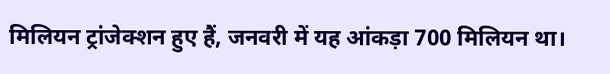मिलियन ट्रांजेक्शन हुए हैं, जनवरी में यह आंकड़ा 700 मिलियन था।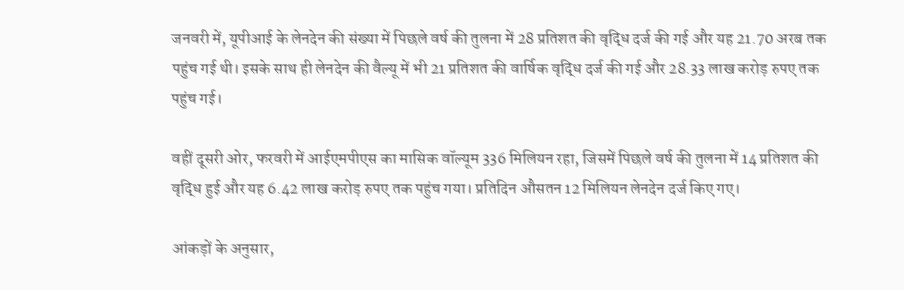जनवरी में, यूपीआई के लेनदेन की संख्या में पिछले वर्ष की तुलना में 28 प्रतिशत की वृद्धि दर्ज की गई और यह 21.70 अरब तक पहुंच गई थी। इसके साथ ही लेनदेन की वैल्यू में भी 21 प्रतिशत की वार्षिक वृद्धि दर्ज की गई और 28.33 लाख करोड़ रुपए तक पहुंच गई।

वहीं दूसरी ओर, फरवरी में आईएमपीएस का मासिक वॉल्यूम 336 मिलियन रहा, जिसमें पिछले वर्ष की तुलना में 14 प्रतिशत की वृद्धि हुई और यह 6.42 लाख करोड़ रुपए तक पहुंच गया। प्रतिदिन औसतन 12 मिलियन लेनदेन दर्ज किए गए।

आंकड़ों के अनुसार,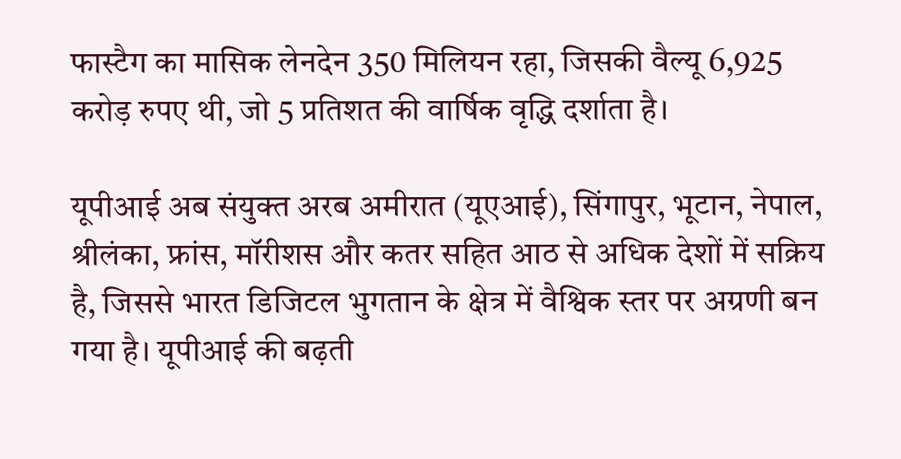फास्टैग का मासिक लेनदेन 350 मिलियन रहा, जिसकी वैल्यू 6,925 करोड़ रुपए थी, जो 5 प्रतिशत की वार्षिक वृद्धि दर्शाता है।

यूपीआई अब संयुक्त अरब अमीरात (यूएआई), सिंगापुर, भूटान, नेपाल, श्रीलंका, फ्रांस, मॉरीशस और कतर सहित आठ से अधिक देशों में सक्रिय है, जिससे भारत डिजिटल भुगतान के क्षेत्र में वैश्विक स्तर पर अग्रणी बन गया है। यूपीआई की बढ़ती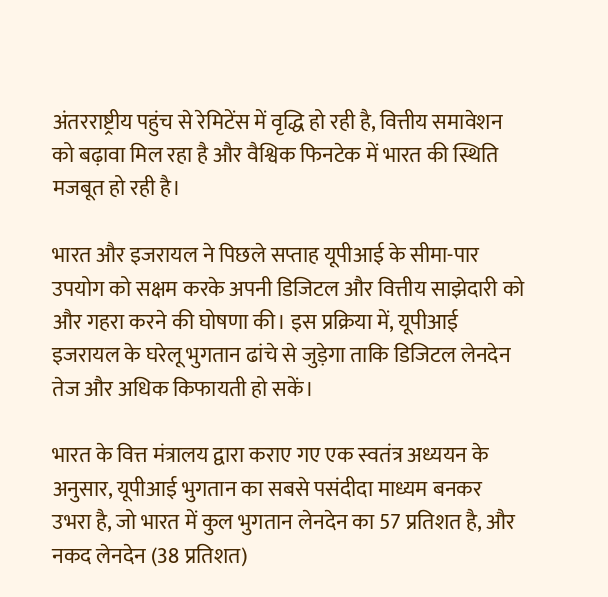अंतरराष्ट्रीय पहुंच से रेमिटेंस में वृद्धि हो रही है, वित्तीय समावेशन को बढ़ावा मिल रहा है और वैश्विक फिनटेक में भारत की स्थिति मजबूत हो रही है।

भारत और इजरायल ने पिछले सप्ताह यूपीआई के सीमा-पार उपयोग को सक्षम करके अपनी डिजिटल और वित्तीय साझेदारी को और गहरा करने की घोषणा की। इस प्रक्रिया में, यूपीआई इजरायल के घरेलू भुगतान ढांचे से जुड़ेगा ताकि डिजिटल लेनदेन तेज और अधिक किफायती हो सकें।

भारत के वित्त मंत्रालय द्वारा कराए गए एक स्वतंत्र अध्ययन के अनुसार, यूपीआई भुगतान का सबसे पसंदीदा माध्यम बनकर उभरा है, जो भारत में कुल भुगतान लेनदेन का 57 प्रतिशत है, और नकद लेनदेन (38 प्रतिशत)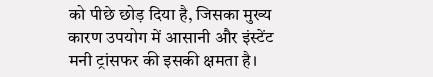को पीछे छोड़ दिया है, जिसका मुख्य कारण उपयोग में आसानी और इंस्टेंट मनी ट्रांसफर की इसकी क्षमता है।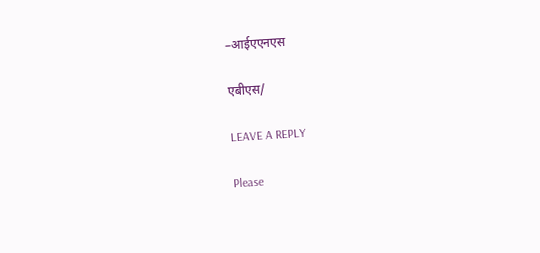–आईएएनएस

एबीएस/

LEAVE A REPLY

Please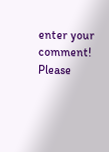enter your comment!
Please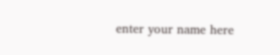enter your name here